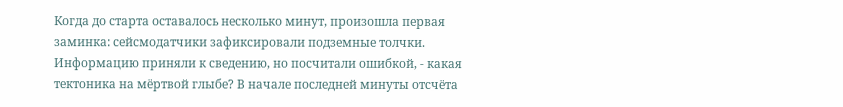Когда до старта оставалось несколько минут, произошла первая заминка: сейсмодатчики зафиксировали подземные толчки. Информацию приняли к сведению, но посчитали ошибкой, - какая тектоника на мёртвой глыбе? В начале последней минуты отсчёта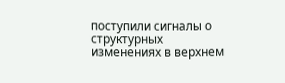поступили сигналы о структурных изменениях в верхнем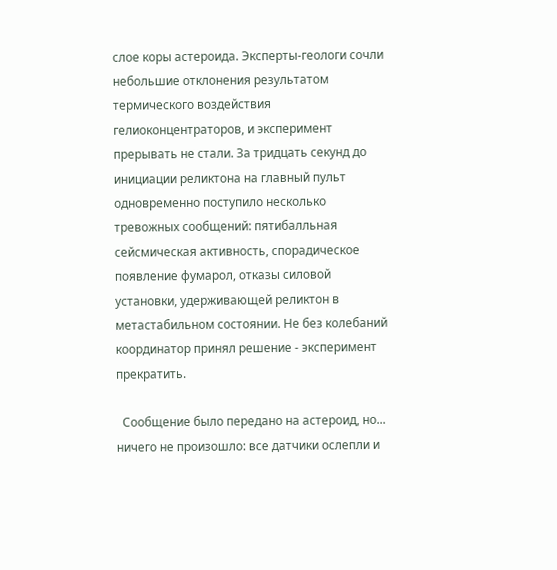слое коры астероида. Эксперты-геологи сочли небольшие отклонения результатом термического воздействия гелиоконцентраторов, и эксперимент прерывать не стали. За тридцать секунд до инициации реликтона на главный пульт одновременно поступило несколько тревожных сообщений: пятибалльная сейсмическая активность, спорадическое появление фумарол, отказы силовой установки, удерживающей реликтон в метастабильном состоянии. Не без колебаний координатор принял решение - эксперимент прекратить.

  Сообщение было передано на астероид, но... ничего не произошло: все датчики ослепли и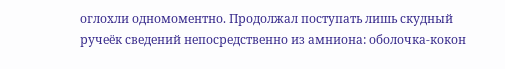оглохли одномоментно. Продолжал поступать лишь скудный ручеёк сведений непосредственно из амниона: оболочка-кокон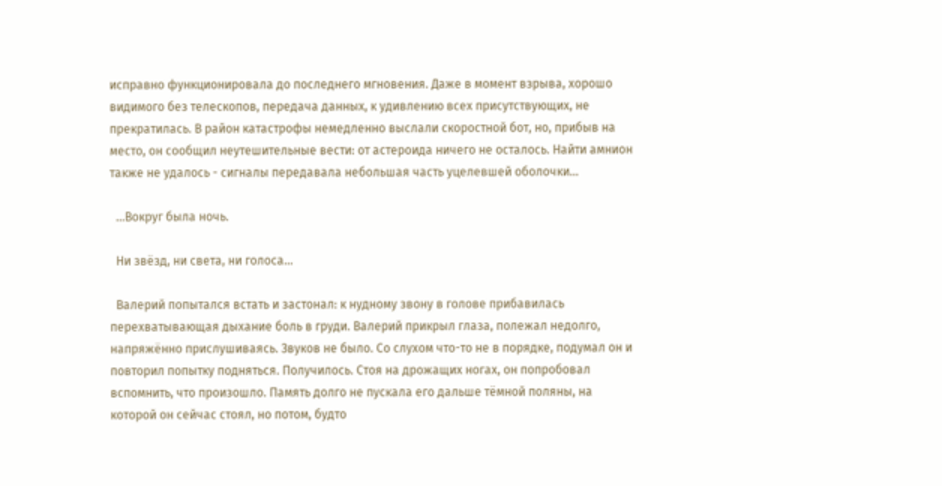исправно функционировала до последнего мгновения. Даже в момент взрыва, хорошо видимого без телескопов, передача данных, к удивлению всех присутствующих, не прекратилась. В район катастрофы немедленно выслали скоростной бот, но, прибыв на место, он сообщил неутешительные вести: от астероида ничего не осталось. Найти амнион также не удалось - сигналы передавала небольшая часть уцелевшей оболочки...

  ...Вокруг была ночь.

  Ни звёзд, ни света, ни голоса...

  Валерий попытался встать и застонал: к нудному звону в голове прибавилась перехватывающая дыхание боль в груди. Валерий прикрыл глаза, полежал недолго, напряжённо прислушиваясь. Звуков не было. Со слухом что-то не в порядке, подумал он и повторил попытку подняться. Получилось. Стоя на дрожащих ногах, он попробовал вспомнить, что произошло. Память долго не пускала его дальше тёмной поляны, на которой он сейчас стоял, но потом, будто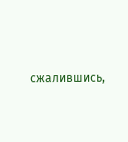сжалившись,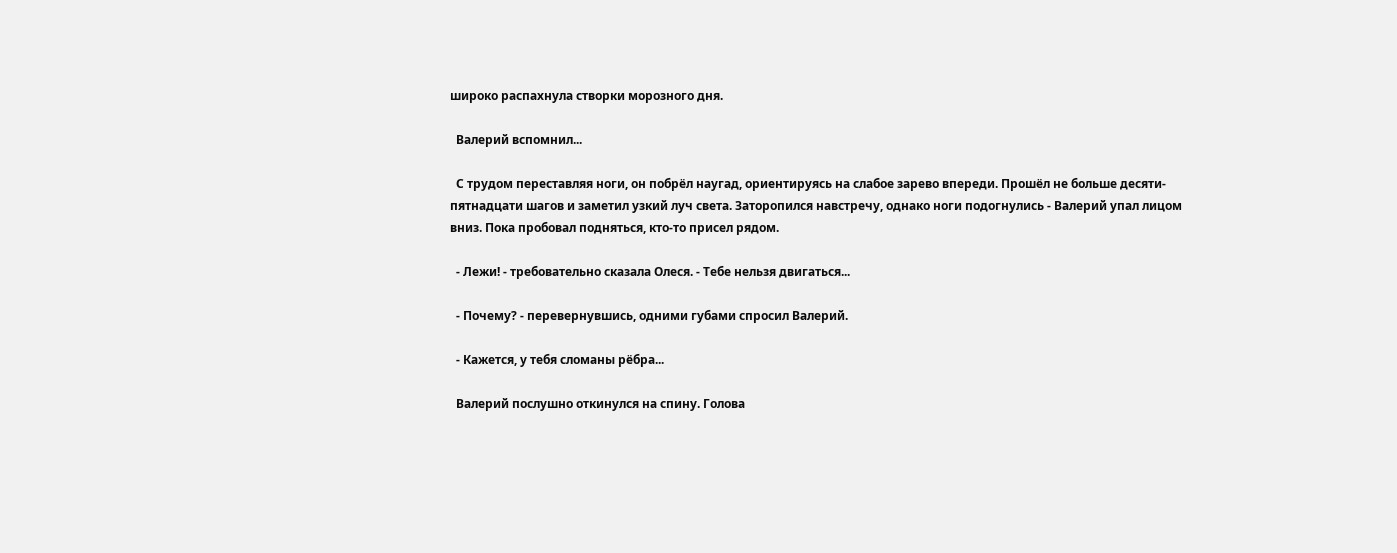широко распахнула створки морозного дня.

  Валерий вспомнил...

  С трудом переставляя ноги, он побрёл наугад, ориентируясь на слабое зарево впереди. Прошёл не больше десяти-пятнадцати шагов и заметил узкий луч света. Заторопился навстречу, однако ноги подогнулись - Валерий упал лицом вниз. Пока пробовал подняться, кто-то присел рядом.

  - Лежи! - требовательно сказала Олеся. - Тебе нельзя двигаться...

  - Почему? - перевернувшись, одними губами спросил Валерий.

  - Кажется, у тебя сломаны рёбра...

  Валерий послушно откинулся на спину. Голова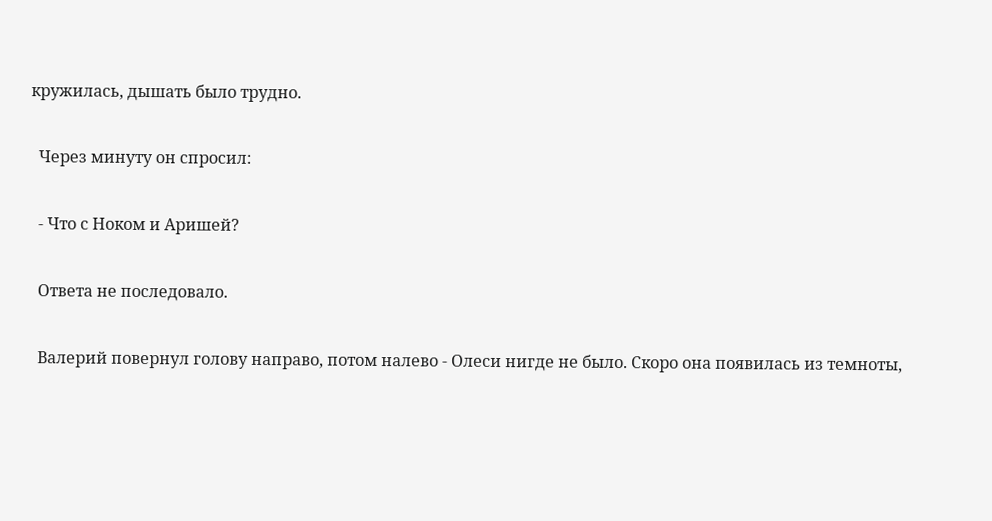кружилась, дышать было трудно.

  Через минуту он спросил:

  - Что с Ноком и Аришей?

  Ответа не последовало.

  Валерий повернул голову направо, потом налево - Олеси нигде не было. Скоро она появилась из темноты,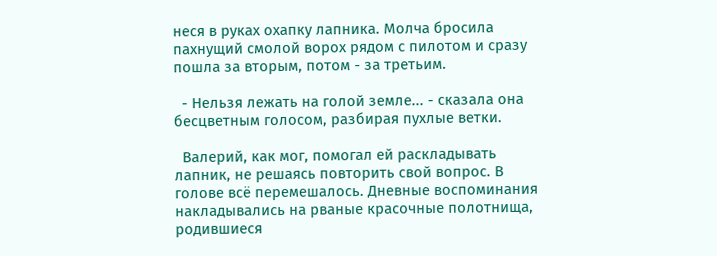неся в руках охапку лапника. Молча бросила пахнущий смолой ворох рядом с пилотом и сразу пошла за вторым, потом - за третьим.

  - Нельзя лежать на голой земле... - сказала она бесцветным голосом, разбирая пухлые ветки.

  Валерий, как мог, помогал ей раскладывать лапник, не решаясь повторить свой вопрос. В голове всё перемешалось. Дневные воспоминания накладывались на рваные красочные полотнища, родившиеся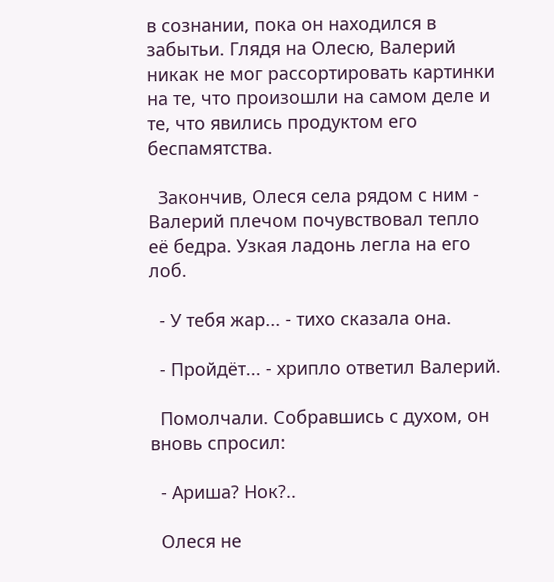в сознании, пока он находился в забытьи. Глядя на Олесю, Валерий никак не мог рассортировать картинки на те, что произошли на самом деле и те, что явились продуктом его беспамятства.

  Закончив, Олеся села рядом с ним - Валерий плечом почувствовал тепло её бедра. Узкая ладонь легла на его лоб.

  - У тебя жар... - тихо сказала она.

  - Пройдёт... - хрипло ответил Валерий.

  Помолчали. Собравшись с духом, он вновь спросил:

  - Ариша? Нок?..

  Олеся не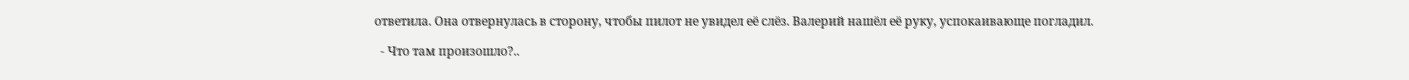ответила. Она отвернулась в сторону, чтобы пилот не увидел её слёз. Валерий нашёл её руку, успокаивающе погладил.

  - Что там произошло?..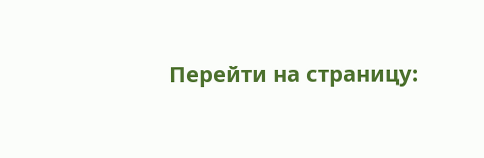Перейти на страницу: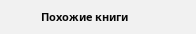Похожие книги